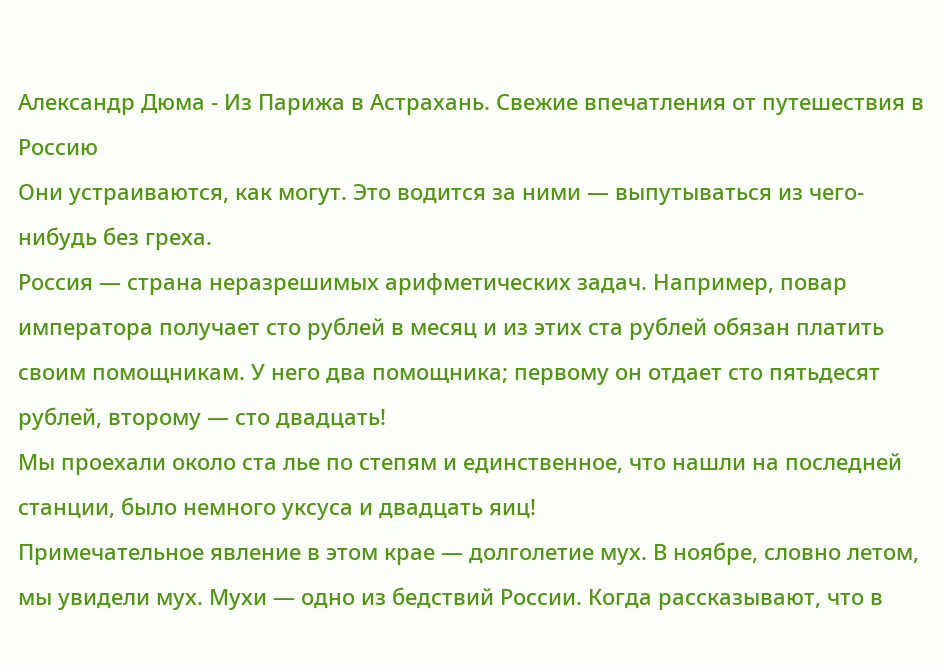Александр Дюма - Из Парижа в Астрахань. Свежие впечатления от путешествия в Россию
Они устраиваются, как могут. Это водится за ними ― выпутываться из чего-нибудь без греха.
Россия ― страна неразрешимых арифметических задач. Например, повар императора получает сто рублей в месяц и из этих ста рублей обязан платить своим помощникам. У него два помощника; первому он отдает сто пятьдесят рублей, второму ― сто двадцать!
Мы проехали около ста лье по степям и единственное, что нашли на последней станции, было немного уксуса и двадцать яиц!
Примечательное явление в этом крае ― долголетие мух. В ноябре, словно летом, мы увидели мух. Мухи ― одно из бедствий России. Когда рассказывают, что в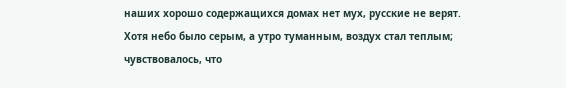наших хорошо содержащихся домах нет мух, русские не верят.
Хотя небо было серым, а утро туманным, воздух стал теплым; чувствовалось, что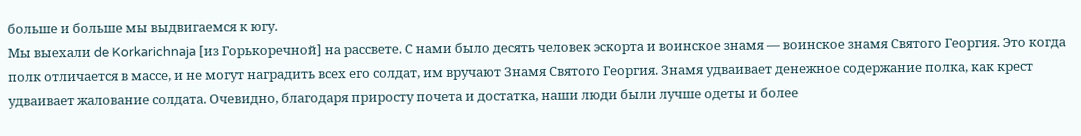больше и больше мы выдвигаемся к югу.
Мы выехали de Korkarichnaja [из Горькоречной] на рассвете. С нами было десять человек эскорта и воинское знамя ― воинское знамя Святого Георгия. Это когда полк отличается в массе, и не могут наградить всех его солдат, им вручают Знамя Святого Георгия. Знамя удваивает денежное содержание полка, как крест удваивает жалование солдата. Очевидно, благодаря приросту почета и достатка, наши люди были лучше одеты и более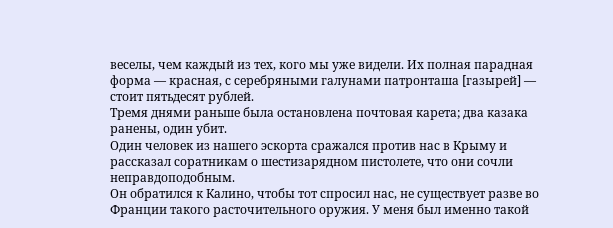веселы, чем каждый из тех, кого мы уже видели. Их полная парадная форма ― красная, с серебряными галунами патронташа [газырей] ― стоит пятьдесят рублей.
Тремя днями раньше была остановлена почтовая карета; два казака ранены, один убит.
Один человек из нашего эскорта сражался против нас в Крыму и рассказал соратникам о шестизарядном пистолете, что они сочли неправдоподобным.
Он обратился к Калино, чтобы тот спросил нас, не существует разве во Франции такого расточительного оружия. У меня был именно такой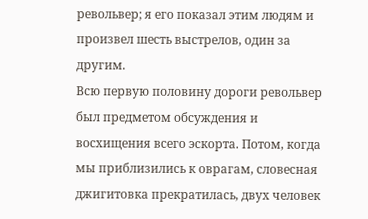револьвер; я его показал этим людям и произвел шесть выстрелов, один за другим.
Всю первую половину дороги револьвер был предметом обсуждения и восхищения всего эскорта. Потом, когда мы приблизились к оврагам, словесная джигитовка прекратилась, двух человек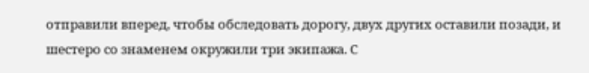отправили вперед, чтобы обследовать дорогу, двух других оставили позади, и шестеро со знаменем окружили три экипажа. С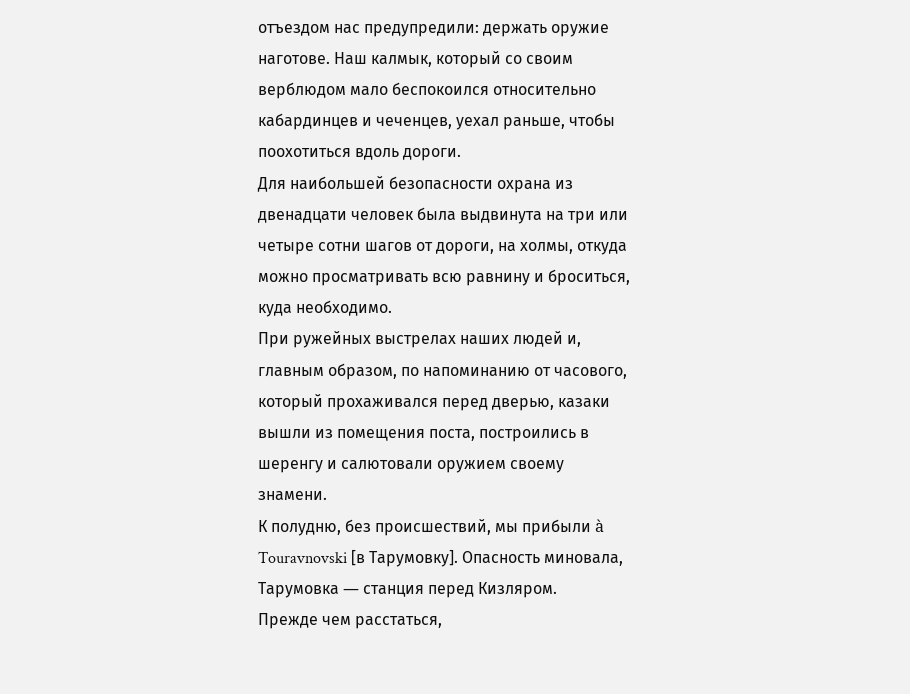отъездом нас предупредили: держать оружие наготове. Наш калмык, который со своим верблюдом мало беспокоился относительно кабардинцев и чеченцев, уехал раньше, чтобы поохотиться вдоль дороги.
Для наибольшей безопасности охрана из двенадцати человек была выдвинута на три или четыре сотни шагов от дороги, на холмы, откуда можно просматривать всю равнину и броситься, куда необходимо.
При ружейных выстрелах наших людей и, главным образом, по напоминанию от часового, который прохаживался перед дверью, казаки вышли из помещения поста, построились в шеренгу и салютовали оружием своему знамени.
К полудню, без происшествий, мы прибыли à Touravnovski [в Тарумовку]. Опасность миновала, Тарумовка ― станция перед Кизляром.
Прежде чем расстаться,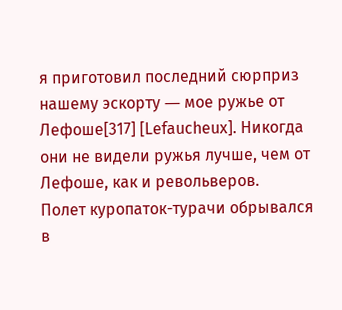я приготовил последний сюрприз нашему эскорту ― мое ружье от Лефоше[317] [Lefaucheux]. Никогда они не видели ружья лучше, чем от Лефоше, как и револьверов.
Полет куропаток-турачи обрывался в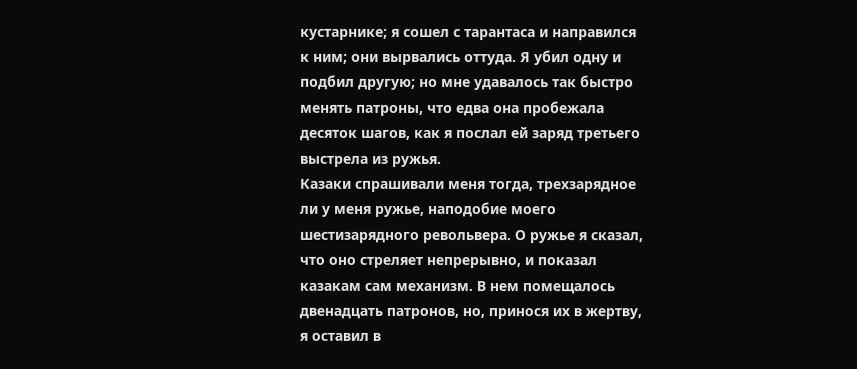кустарнике; я сошел с тарантаса и направился к ним; они вырвались оттуда. Я убил одну и подбил другую; но мне удавалось так быстро менять патроны, что едва она пробежала десяток шагов, как я послал ей заряд третьего выстрела из ружья.
Казаки спрашивали меня тогда, трехзарядное ли у меня ружье, наподобие моего шестизарядного револьвера. О ружье я сказал, что оно стреляет непрерывно, и показал казакам сам механизм. В нем помещалось двенадцать патронов, но, принося их в жертву, я оставил в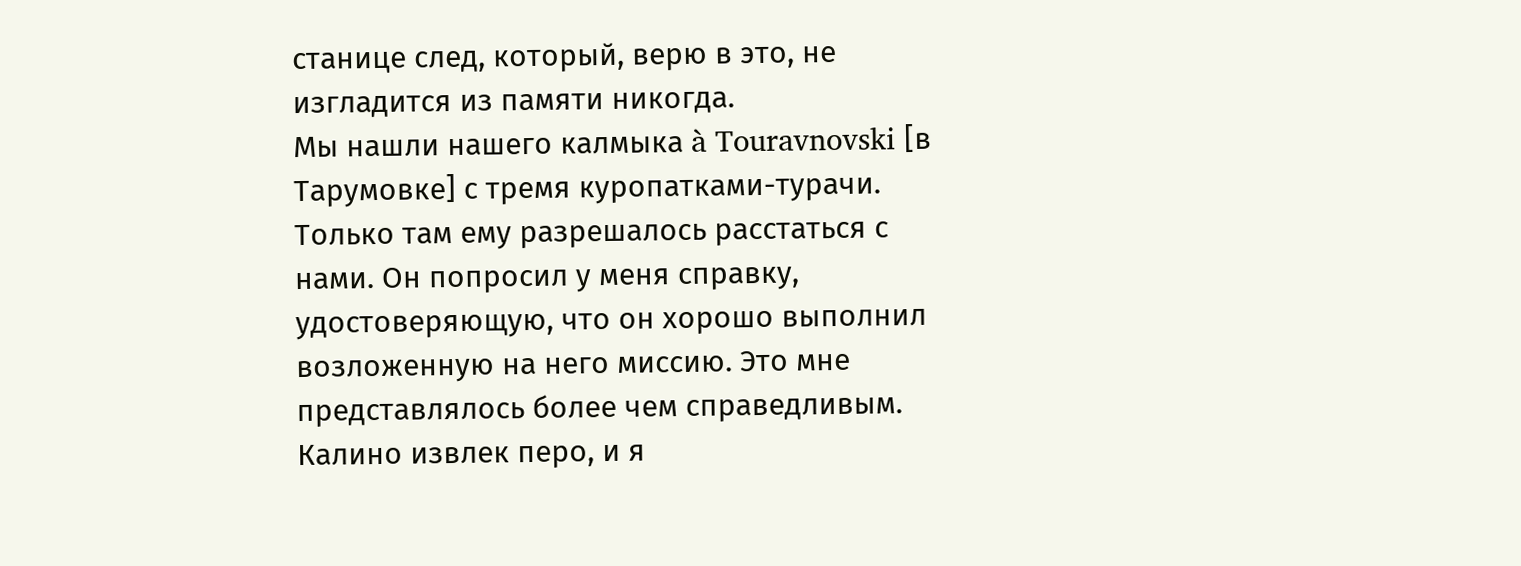станице след, который, верю в это, не изгладится из памяти никогда.
Мы нашли нашего калмыка à Touravnovski [в Тарумовке] с тремя куропатками-турачи. Только там ему разрешалось расстаться с нами. Он попросил у меня справку, удостоверяющую, что он хорошо выполнил возложенную на него миссию. Это мне представлялось более чем справедливым.
Калино извлек перо, и я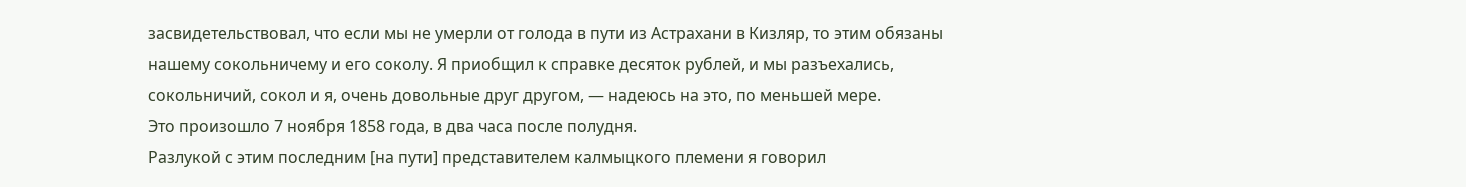засвидетельствовал, что если мы не умерли от голода в пути из Астрахани в Кизляр, то этим обязаны нашему сокольничему и его соколу. Я приобщил к справке десяток рублей, и мы разъехались, сокольничий, сокол и я, очень довольные друг другом, ― надеюсь на это, по меньшей мере.
Это произошло 7 ноября 1858 года, в два часа после полудня.
Разлукой с этим последним [на пути] представителем калмыцкого племени я говорил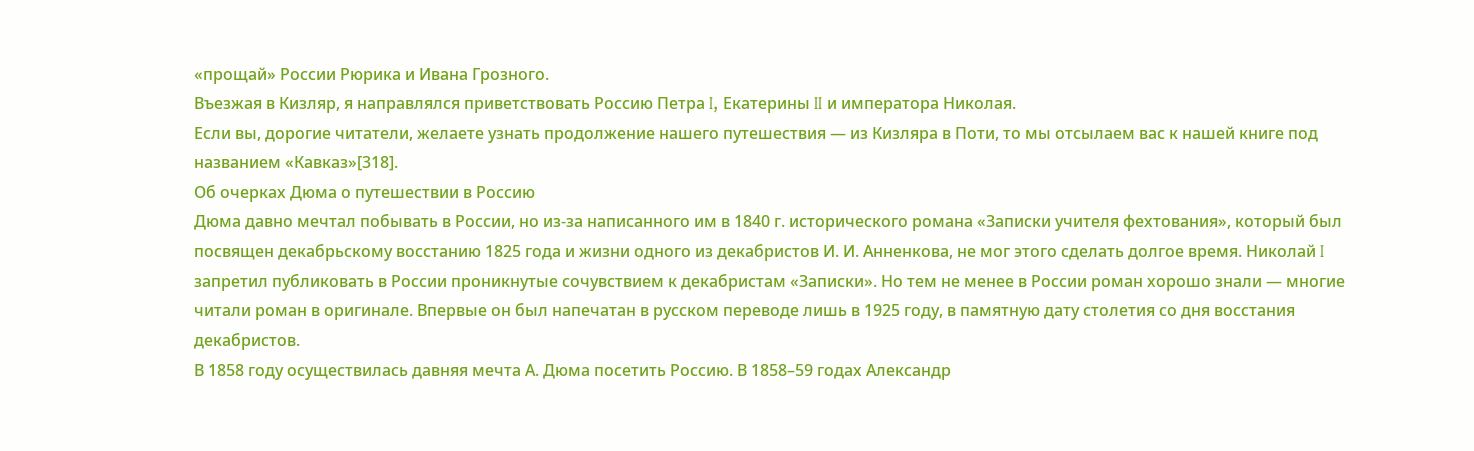«прощай» России Рюрика и Ивана Грозного.
Въезжая в Кизляр, я направлялся приветствовать Россию Петра I, Екатерины II и императора Николая.
Если вы, дорогие читатели, желаете узнать продолжение нашего путешествия ― из Кизляра в Поти, то мы отсылаем вас к нашей книге под названием «Кавказ»[318].
Об очерках Дюма о путешествии в Россию
Дюма давно мечтал побывать в России, но из-за написанного им в 1840 г. исторического романа «Записки учителя фехтования», который был посвящен декабрьскому восстанию 1825 года и жизни одного из декабристов И. И. Анненкова, не мог этого сделать долгое время. Николай I запретил публиковать в России проникнутые сочувствием к декабристам «Записки». Но тем не менее в России роман хорошо знали ― многие читали роман в оригинале. Впервые он был напечатан в русском переводе лишь в 1925 году, в памятную дату столетия со дня восстания декабристов.
В 1858 году осуществилась давняя мечта А. Дюма посетить Россию. В 1858–59 годах Александр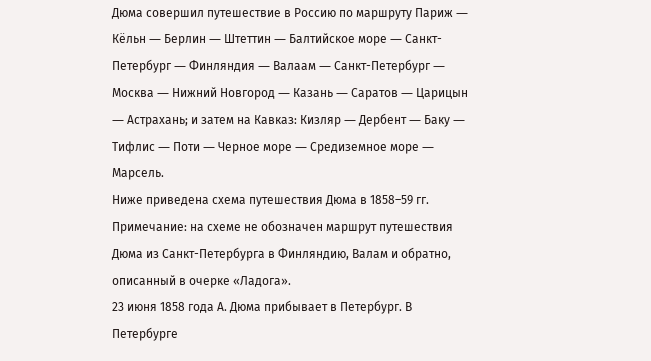Дюма совершил путешествие в Россию по маршруту Париж ― Кёльн ― Берлин ― Штеттин ― Балтийское море ― Санкт-Петербург ― Финляндия ― Валаам ― Санкт-Петербург ― Москва ― Нижний Новгород ― Казань ― Саратов ― Царицын ― Астрахань; и затем на Кавказ: Кизляр ― Дербент ― Баку ― Тифлис ― Поти ― Черное море ― Средиземное море ― Марсель.
Ниже приведена схема путешествия Дюма в 1858–59 гг.
Примечание: на схеме не обозначен маршрут путешествия Дюма из Санкт-Петербурга в Финляндию, Валам и обратно, описанный в очерке «Ладога».
23 июня 1858 года А. Дюма прибывает в Петербург. В Петербурге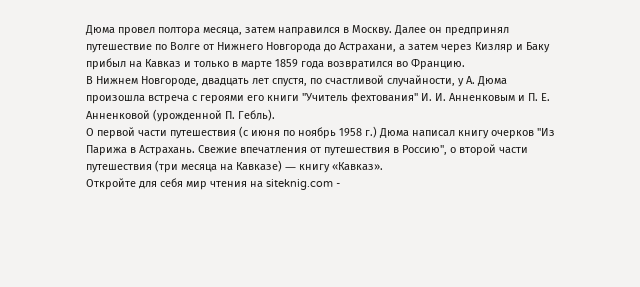Дюма провел полтора месяца, затем направился в Москву. Далее он предпринял путешествие по Волге от Нижнего Новгорода до Астрахани, а затем через Кизляр и Баку прибыл на Кавказ и только в марте 1859 года возвратился во Францию.
В Нижнем Новгороде, двадцать лет спустя, по счастливой случайности, у А. Дюма произошла встреча с героями его книги "Учитель фехтования" И. И. Анненковым и П. Е. Анненковой (урожденной П. Гебль).
О первой части путешествия (с июня по ноябрь 1958 г.) Дюма написал книгу очерков "Из Парижа в Астрахань. Свежие впечатления от путешествия в Россию", о второй части путешествия (три месяца на Кавказе) ― книгу «Кавказ».
Откройте для себя мир чтения на siteknig.com -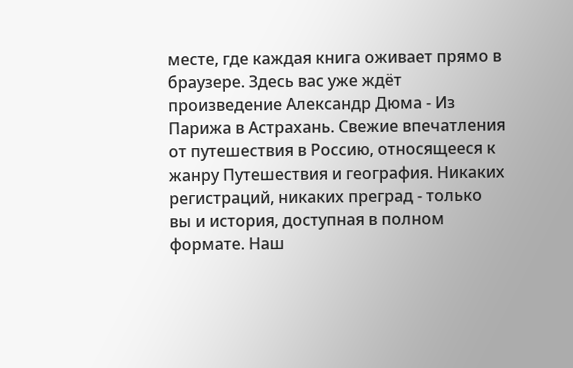месте, где каждая книга оживает прямо в браузере. Здесь вас уже ждёт произведение Александр Дюма - Из Парижа в Астрахань. Свежие впечатления от путешествия в Россию, относящееся к жанру Путешествия и география. Никаких регистраций, никаких преград - только вы и история, доступная в полном формате. Наш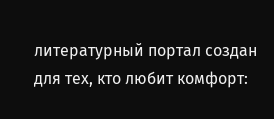литературный портал создан для тех, кто любит комфорт: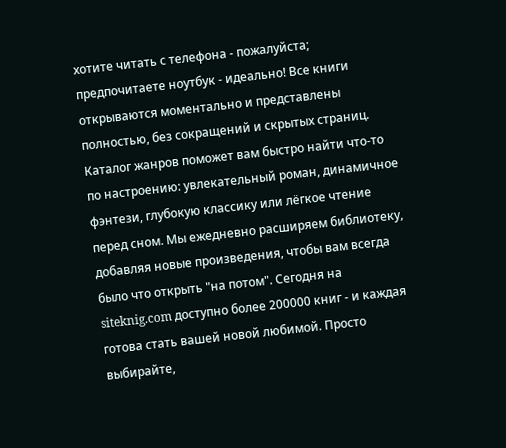хотите читать с телефона - пожалуйста; предпочитаете ноутбук - идеально! Все книги открываются моментально и представлены полностью, без сокращений и скрытых страниц. Каталог жанров поможет вам быстро найти что-то по настроению: увлекательный роман, динамичное фэнтези, глубокую классику или лёгкое чтение перед сном. Мы ежедневно расширяем библиотеку, добавляя новые произведения, чтобы вам всегда было что открыть "на потом". Сегодня на siteknig.com доступно более 200000 книг - и каждая готова стать вашей новой любимой. Просто выбирайте,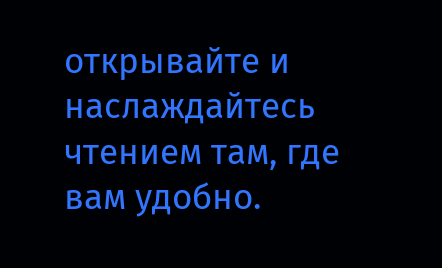открывайте и наслаждайтесь чтением там, где вам удобно.